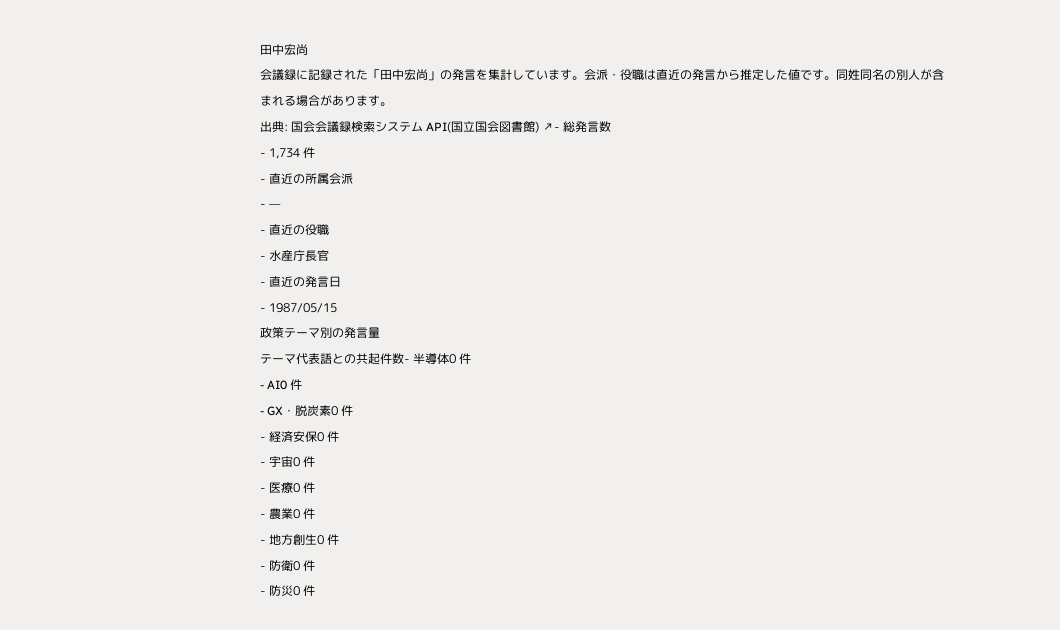田中宏尚
会議録に記録された「田中宏尚」の発言を集計しています。会派・役職は直近の発言から推定した値です。同姓同名の別人が含まれる場合があります。
出典: 国会会議録検索システム API(国立国会図書館) ↗- 総発言数
- 1,734 件
- 直近の所属会派
- —
- 直近の役職
- 水産庁長官
- 直近の発言日
- 1987/05/15
政策テーマ別の発言量
テーマ代表語との共起件数- 半導体0 件
- AI0 件
- GX・脱炭素0 件
- 経済安保0 件
- 宇宙0 件
- 医療0 件
- 農業0 件
- 地方創生0 件
- 防衛0 件
- 防災0 件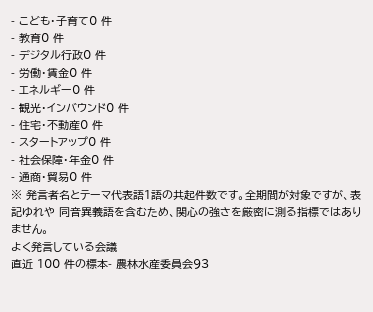- こども・子育て0 件
- 教育0 件
- デジタル行政0 件
- 労働・賃金0 件
- エネルギー0 件
- 観光・インバウンド0 件
- 住宅・不動産0 件
- スタートアップ0 件
- 社会保障・年金0 件
- 通商・貿易0 件
※ 発言者名とテーマ代表語1語の共起件数です。全期間が対象ですが、表記ゆれや 同音異義語を含むため、関心の強さを厳密に測る指標ではありません。
よく発言している会議
直近 100 件の標本- 農林水産委員会93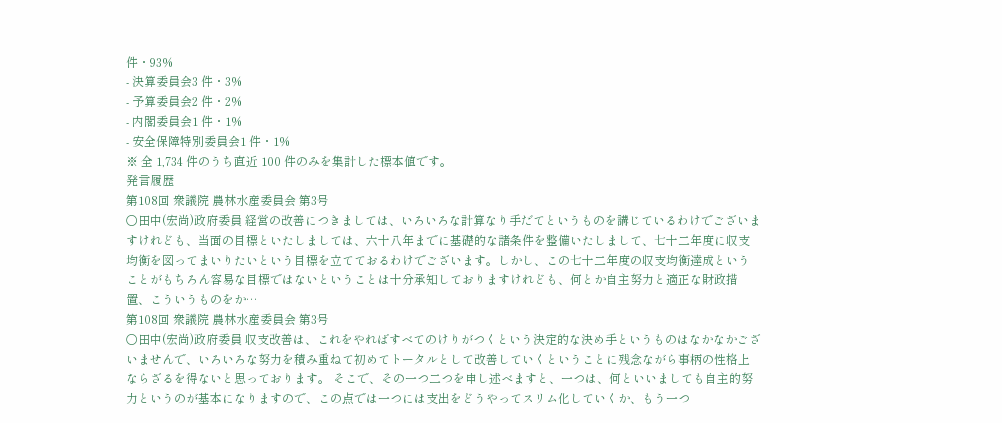件・93%
- 決算委員会3 件・3%
- 予算委員会2 件・2%
- 内閣委員会1 件・1%
- 安全保障特別委員会1 件・1%
※ 全 1,734 件のうち直近 100 件のみを集計した標本値です。
発言履歴
第108回 衆議院 農林水産委員会 第3号
○田中(宏尚)政府委員 経営の改善につきましては、いろいろな計算なり手だてというものを講じているわけでございますけれども、当面の目標といたしましては、六十八年までに基礎的な諸条件を整備いたしまして、七十二年度に収支均衡を図ってまいりたいという目標を立てておるわけでございます。しかし、この七十二年度の収支均衡達成ということがもちろん容易な目標ではないということは十分承知しておりますけれども、何とか自主努力と適正な財政措置、こういうものをか…
第108回 衆議院 農林水産委員会 第3号
○田中(宏尚)政府委員 収支改善は、これをやればすべてのけりがつくという決定的な決め手というものはなかなかございませんで、いろいろな努力を積み重ねて初めてトータルとして改善していくということに残念ながら事柄の性格上ならざるを得ないと思っております。 そこで、その一つ二つを申し述べますと、一つは、何といいましても自主的努力というのが基本になりますので、この点では一つには支出をどうやってスリム化していくか、もう一つ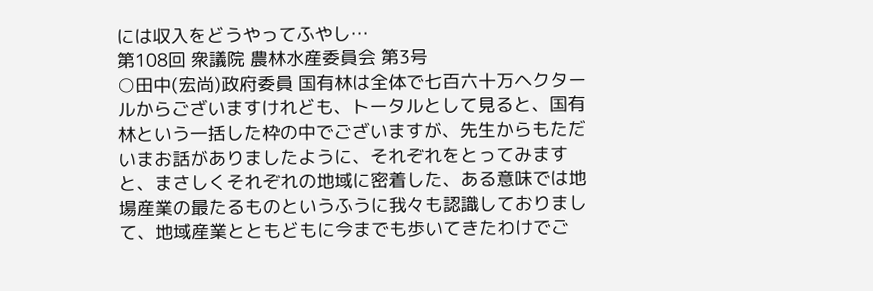には収入をどうやってふやし…
第108回 衆議院 農林水産委員会 第3号
○田中(宏尚)政府委員 国有林は全体で七百六十万ヘクタールからございますけれども、トータルとして見ると、国有林という一括した枠の中でございますが、先生からもただいまお話がありましたように、それぞれをとってみますと、まさしくそれぞれの地域に密着した、ある意味では地場産業の最たるものというふうに我々も認識しておりまして、地域産業とともどもに今までも歩いてきたわけでご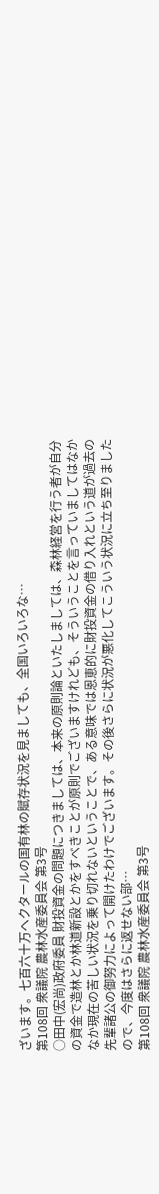ざいます。七百六十万ヘクタールの国有林の賦存状況を見ましても、全国いろいろな…
第108回 衆議院 農林水産委員会 第3号
○田中(宏尚)政府委員 財投資金の問題につきましては、本来の原則論といたしましては、森林経営を行う者が自分の資金で造林とか林道新設とかをすべきことが原則でございますけれども、そういうことを言っていましてはなかなか現在の苦しい状況を乗り切れないということで、ある意味では恩恵的に財投資金の借り入れという道が過去の先輩諸公の御努力によって開けたわけでございます。その後さらに状況が悪化してこういう状況に立ち至りましたので、今度はさらに返せない部…
第108回 衆議院 農林水産委員会 第3号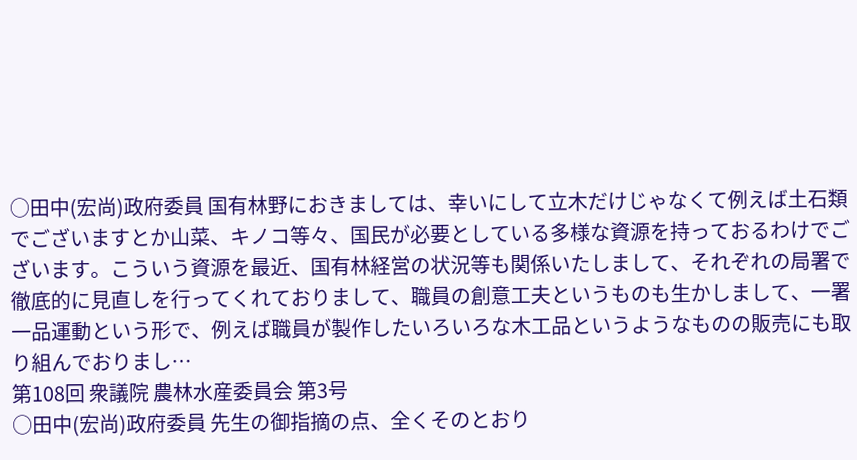○田中(宏尚)政府委員 国有林野におきましては、幸いにして立木だけじゃなくて例えば土石類でございますとか山菜、キノコ等々、国民が必要としている多様な資源を持っておるわけでございます。こういう資源を最近、国有林経営の状況等も関係いたしまして、それぞれの局署で徹底的に見直しを行ってくれておりまして、職員の創意工夫というものも生かしまして、一署一品運動という形で、例えば職員が製作したいろいろな木工品というようなものの販売にも取り組んでおりまし…
第108回 衆議院 農林水産委員会 第3号
○田中(宏尚)政府委員 先生の御指摘の点、全くそのとおり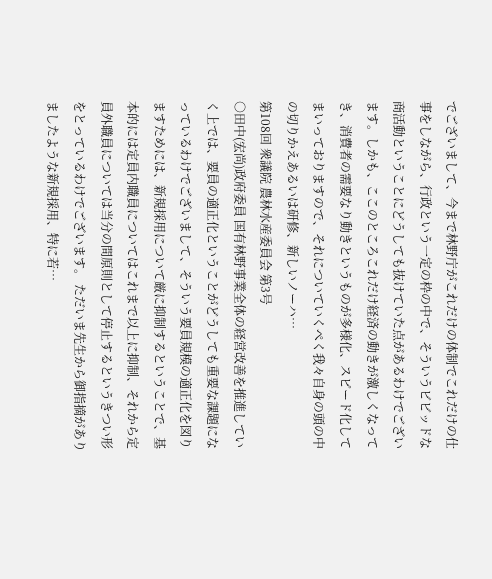でございまして、今まで林野庁がこれだけの体制でこれだけの仕事をしながら、行政という一定の枠の中で、そういうビビッドな商活動ということにどうしても抜けていた点があるわけでございます。しかも、ここのところこれだけ経済の動きが激しくなってき、消費者の需要なり動きというものが多様化、スピード化してまいっておりますので、それについていくぺく我々自身の頭の中の切りかえあるいは研修、新しいノーハ…
第108回 衆議院 農林水産委員会 第3号
○田中(宏尚)政府委員 国有林野事業全体の経営改善を推進していく上では、要員の適正化ということがどうしても重要な課題になっているわけでございまして、そういう要員規模の適正化を図りますためには、新規採用について厳に抑制するということで、基本的には定員内職員についてはこれまで以上に抑制、それから定員外職員については当分の間原則として停止するというきつい形をとっているわけでございます。 ただいま先生から御指摘がありましたような新規採用、特に若…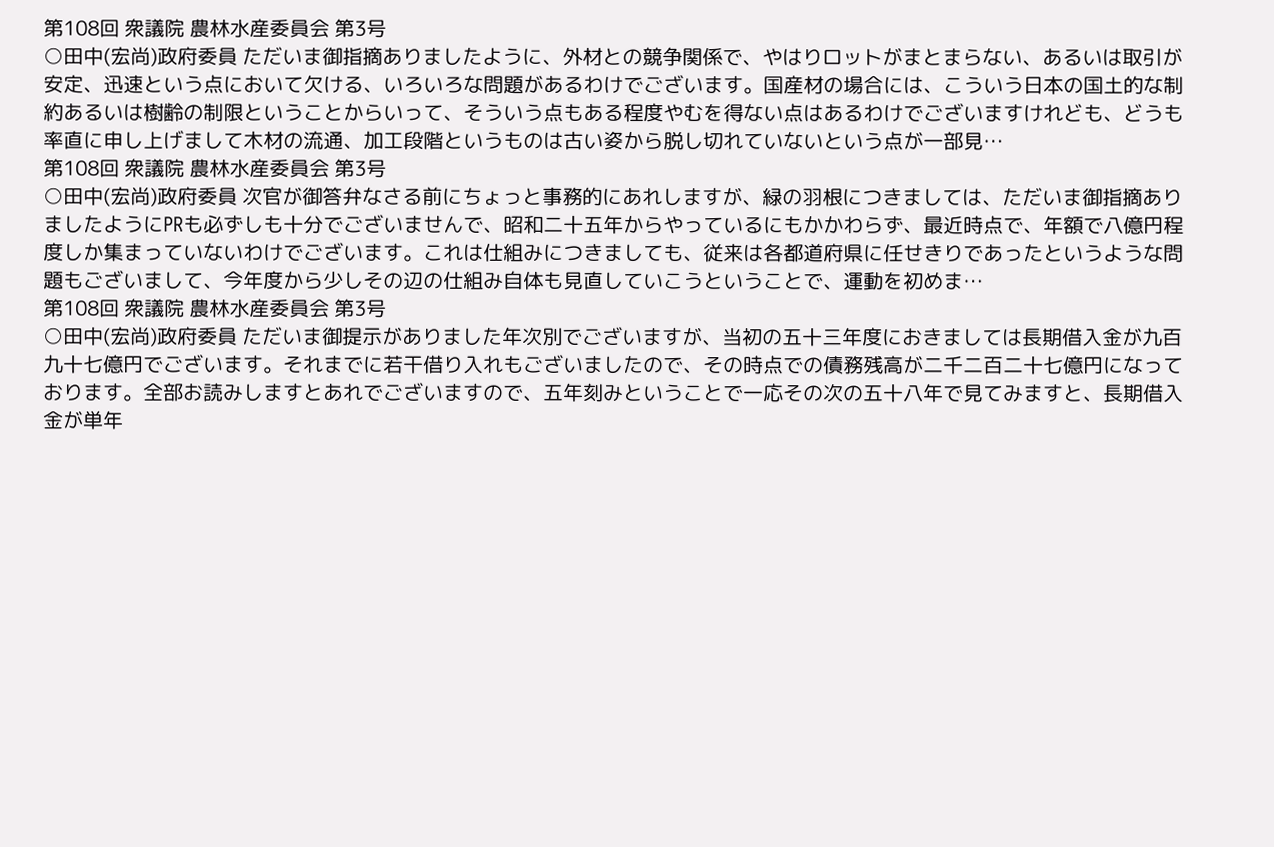第108回 衆議院 農林水産委員会 第3号
○田中(宏尚)政府委員 ただいま御指摘ありましたように、外材との競争関係で、やはりロットがまとまらない、あるいは取引が安定、迅速という点において欠ける、いろいろな問題があるわけでございます。国産材の場合には、こういう日本の国土的な制約あるいは樹齢の制限ということからいって、そういう点もある程度やむを得ない点はあるわけでございますけれども、どうも率直に申し上げまして木材の流通、加工段階というものは古い姿から脱し切れていないという点が一部見…
第108回 衆議院 農林水産委員会 第3号
○田中(宏尚)政府委員 次官が御答弁なさる前にちょっと事務的にあれしますが、緑の羽根につきましては、ただいま御指摘ありましたようにPRも必ずしも十分でございませんで、昭和二十五年からやっているにもかかわらず、最近時点で、年額で八億円程度しか集まっていないわけでございます。これは仕組みにつきましても、従来は各都道府県に任せきりであったというような問題もございまして、今年度から少しその辺の仕組み自体も見直していこうということで、運動を初めま…
第108回 衆議院 農林水産委員会 第3号
○田中(宏尚)政府委員 ただいま御提示がありました年次別でございますが、当初の五十三年度におきましては長期借入金が九百九十七億円でございます。それまでに若干借り入れもございましたので、その時点での債務残高が二千二百二十七億円になっております。全部お読みしますとあれでございますので、五年刻みということで一応その次の五十八年で見てみますと、長期借入金が単年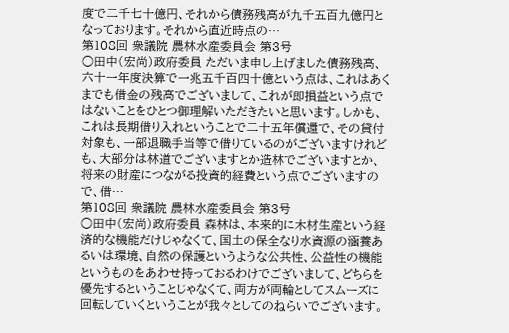度で二千七十億円、それから債務残高が九千五百九億円となっております。それから直近時点の…
第108回 衆議院 農林水産委員会 第3号
○田中(宏尚)政府委員 ただいま申し上げました債務残高、六十一年度決算で一兆五千百四十億という点は、これはあくまでも借金の残高でございまして、これが即損益という点ではないことをひとつ御理解いただきたいと思います。しかも、これは長期借り入れということで二十五年償還で、その貸付対象も、一部退職手当等で借りているのがございますけれども、大部分は林道でございますとか造林でございますとか、将来の財産につながる投資的経費という点でございますので、借…
第108回 衆議院 農林水産委員会 第3号
○田中(宏尚)政府委員 森林は、本来的に木材生産という経済的な機能だけじゃなくて、国土の保全なり水資源の涵養あるいは環境、自然の保護というような公共性、公益性の機能というものをあわせ持っておるわけでございまして、どちらを優先するということじゃなくて、両方が両輪としてスムーズに回転していくということが我々としてのねらいでございます。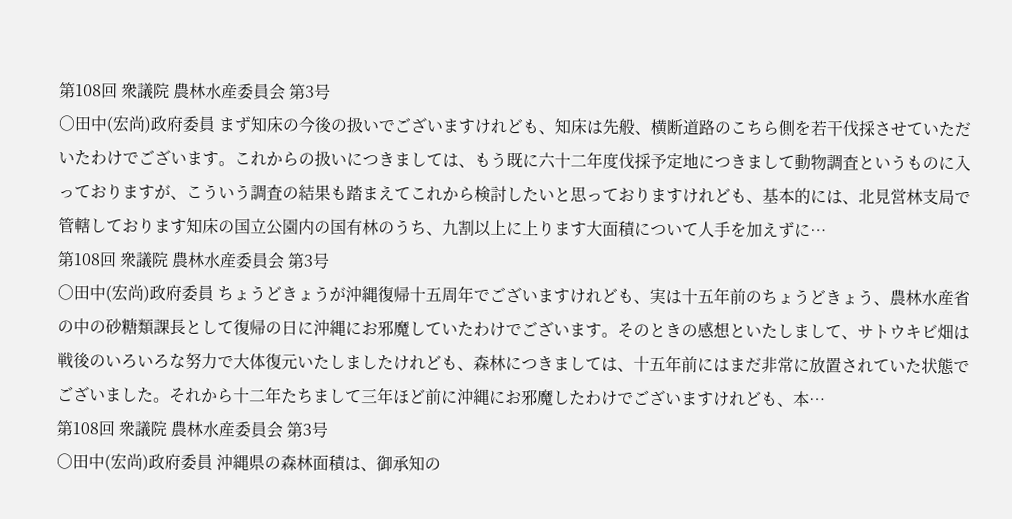第108回 衆議院 農林水産委員会 第3号
○田中(宏尚)政府委員 まず知床の今後の扱いでございますけれども、知床は先般、横断道路のこちら側を若干伐採させていただいたわけでございます。これからの扱いにつきましては、もう既に六十二年度伐採予定地につきまして動物調査というものに入っておりますが、こういう調査の結果も踏まえてこれから検討したいと思っておりますけれども、基本的には、北見営林支局で管轄しております知床の国立公園内の国有林のうち、九割以上に上ります大面積について人手を加えずに…
第108回 衆議院 農林水産委員会 第3号
○田中(宏尚)政府委員 ちょうどきょうが沖縄復帰十五周年でございますけれども、実は十五年前のちょうどきょう、農林水産省の中の砂糖類課長として復帰の日に沖縄にお邪魔していたわけでございます。そのときの感想といたしまして、サトウキビ畑は戦後のいろいろな努力で大体復元いたしましたけれども、森林につきましては、十五年前にはまだ非常に放置されていた状態でございました。それから十二年たちまして三年ほど前に沖縄にお邪魔したわけでございますけれども、本…
第108回 衆議院 農林水産委員会 第3号
○田中(宏尚)政府委員 沖縄県の森林面積は、御承知の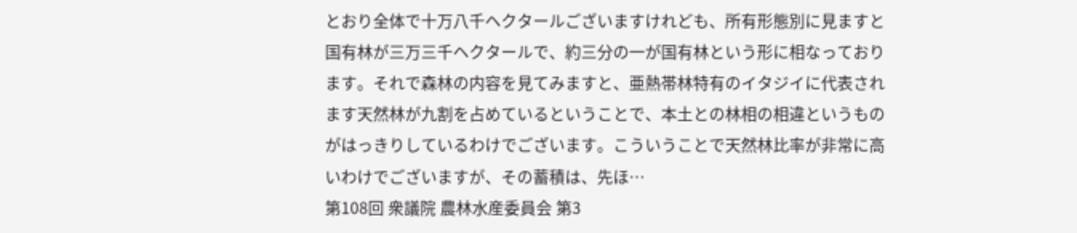とおり全体で十万八千ヘクタールございますけれども、所有形態別に見ますと国有林が三万三千ヘクタールで、約三分の一が国有林という形に相なっております。それで森林の内容を見てみますと、亜熱帯林特有のイタジイに代表されます天然林が九割を占めているということで、本土との林相の相違というものがはっきりしているわけでございます。こういうことで天然林比率が非常に高いわけでございますが、その蓄積は、先ほ…
第108回 衆議院 農林水産委員会 第3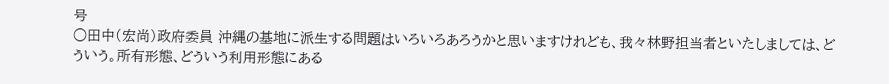号
○田中(宏尚)政府委員 沖縄の基地に派生する問題はいろいろあろうかと思いますけれども、我々林野担当者といたしましては、どういう。所有形態、どういう利用形態にある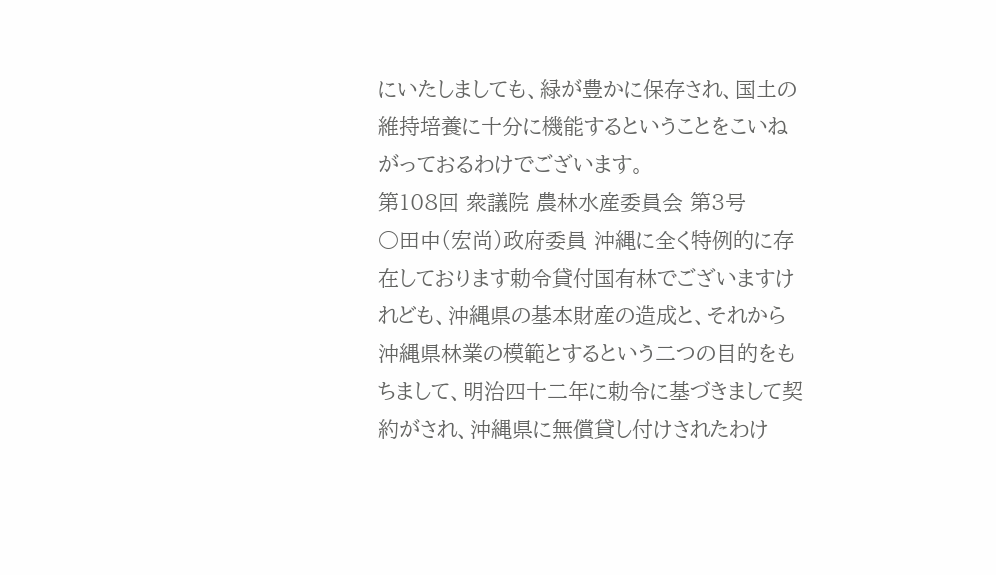にいたしましても、緑が豊かに保存され、国土の維持培養に十分に機能するということをこいねがっておるわけでございます。
第108回 衆議院 農林水産委員会 第3号
○田中(宏尚)政府委員 沖縄に全く特例的に存在しております勅令貸付国有林でございますけれども、沖縄県の基本財産の造成と、それから沖縄県林業の模範とするという二つの目的をもちまして、明治四十二年に勅令に基づきまして契約がされ、沖縄県に無償貸し付けされたわけ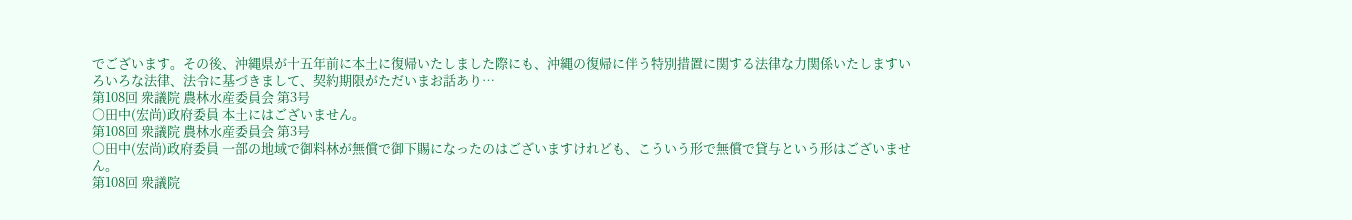でございます。その後、沖縄県が十五年前に本土に復帰いたしました際にも、沖縄の復帰に伴う特別措置に関する法律な力関係いたしますいろいろな法律、法令に基づきまして、契約期限がただいまお話あり…
第108回 衆議院 農林水産委員会 第3号
○田中(宏尚)政府委員 本土にはございません。
第108回 衆議院 農林水産委員会 第3号
○田中(宏尚)政府委員 一部の地域で御料林が無償で御下賜になったのはございますけれども、こういう形で無償で貸与という形はございません。
第108回 衆議院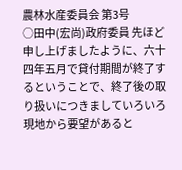農林水産委員会 第3号
○田中(宏尚)政府委員 先ほど申し上げましたように、六十四年五月で貸付期間が終了するということで、終了後の取り扱いにつきましていろいろ現地から要望があると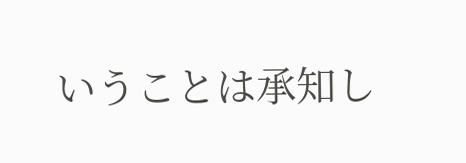いうことは承知し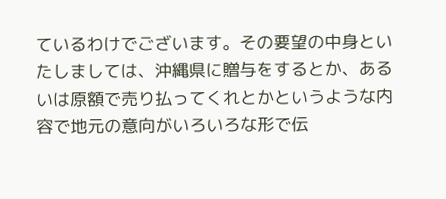ているわけでございます。その要望の中身といたしましては、沖縄県に贈与をするとか、あるいは原額で売り払ってくれとかというような内容で地元の意向がいろいろな形で伝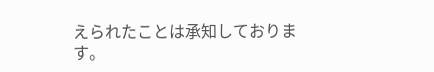えられたことは承知しております。